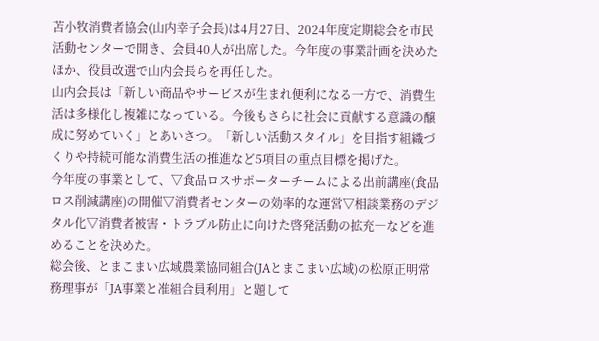苫小牧消費者協会(山内幸子会長)は4月27日、2024年度定期総会を市民活動センターで開き、会員40人が出席した。今年度の事業計画を決めたほか、役員改選で山内会長らを再任した。
山内会長は「新しい商品やサービスが生まれ便利になる一方で、消費生活は多様化し複雑になっている。今後もさらに社会に貢献する意識の醸成に努めていく」とあいさつ。「新しい活動スタイル」を目指す組織づくりや持続可能な消費生活の推進など5項目の重点目標を掲げた。
今年度の事業として、▽食品ロスサポーターチームによる出前講座(食品ロス削減講座)の開催▽消費者センターの効率的な運営▽相談業務のデジタル化▽消費者被害・トラブル防止に向けた啓発活動の拡充―などを進めることを決めた。
総会後、とまこまい広域農業協同組合(JAとまこまい広域)の松原正明常務理事が「JA事業と准組合員利用」と題して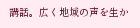講話。広く地域の声を生か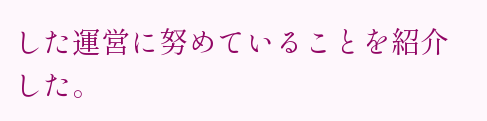した運営に努めていることを紹介した。